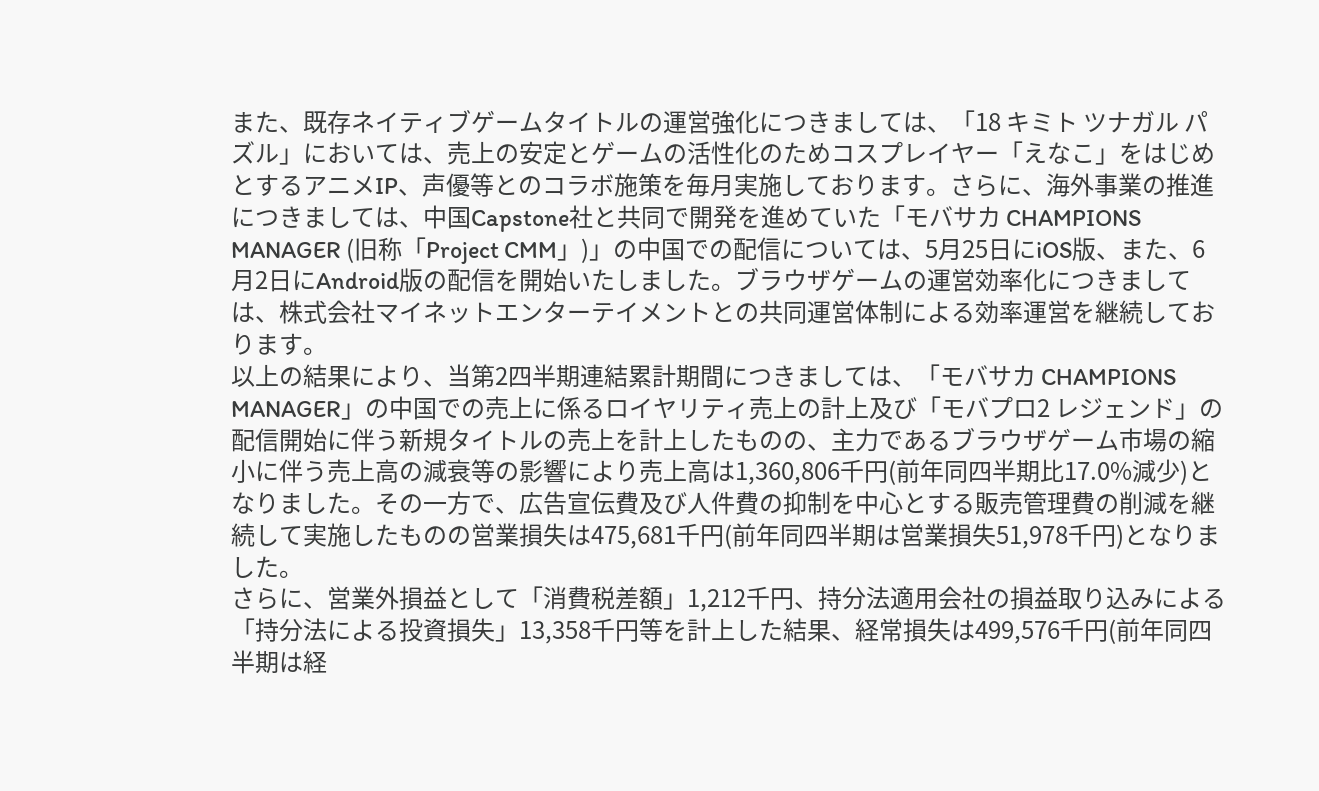また、既存ネイティブゲームタイトルの運営強化につきましては、「18 キミト ツナガル パズル」においては、売上の安定とゲームの活性化のためコスプレイヤー「えなこ」をはじめとするアニメIP、声優等とのコラボ施策を毎月実施しております。さらに、海外事業の推進につきましては、中国Capstone社と共同で開発を進めていた「モバサカ CHAMPIONS MANAGER (旧称「Project CMM」)」の中国での配信については、5月25日にiOS版、また、6月2日にAndroid版の配信を開始いたしました。ブラウザゲームの運営効率化につきましては、株式会社マイネットエンターテイメントとの共同運営体制による効率運営を継続しております。
以上の結果により、当第2四半期連結累計期間につきましては、「モバサカ CHAMPIONS MANAGER」の中国での売上に係るロイヤリティ売上の計上及び「モバプロ2 レジェンド」の配信開始に伴う新規タイトルの売上を計上したものの、主力であるブラウザゲーム市場の縮小に伴う売上高の減衰等の影響により売上高は1,360,806千円(前年同四半期比17.0%減少)となりました。その一方で、広告宣伝費及び人件費の抑制を中心とする販売管理費の削減を継続して実施したものの営業損失は475,681千円(前年同四半期は営業損失51,978千円)となりました。
さらに、営業外損益として「消費税差額」1,212千円、持分法適用会社の損益取り込みによる「持分法による投資損失」13,358千円等を計上した結果、経常損失は499,576千円(前年同四半期は経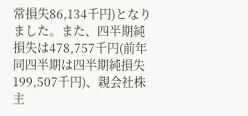常損失86,134千円)となりました。また、四半期純損失は478,757千円(前年同四半期は四半期純損失199,507千円)、親会社株主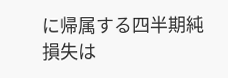に帰属する四半期純損失は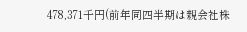478,371千円(前年同四半期は親会社株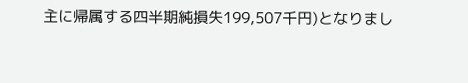主に帰属する四半期純損失199,507千円)となりまし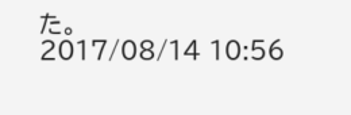た。
2017/08/14 10:56